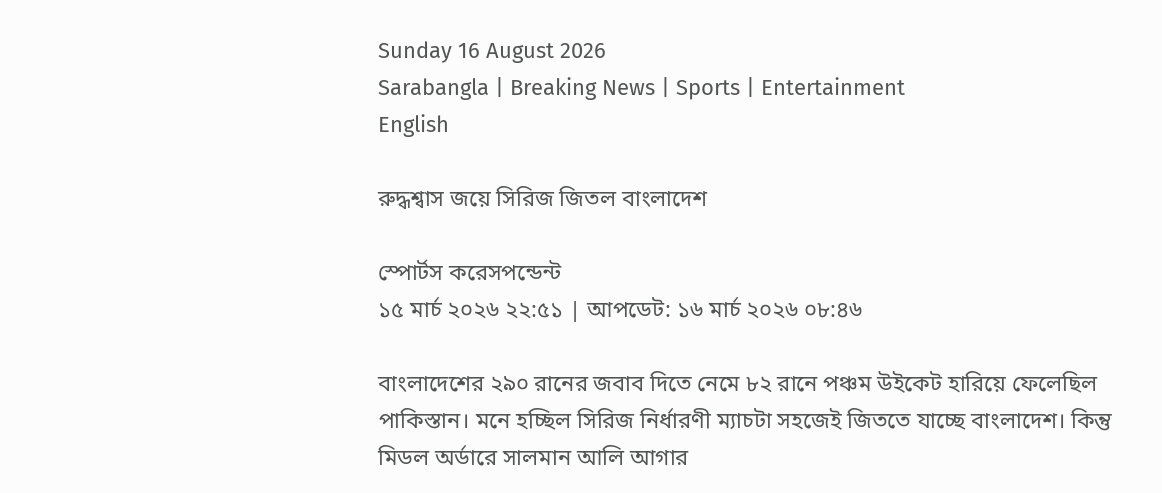Sunday 16 August 2026
Sarabangla | Breaking News | Sports | Entertainment
English

রুদ্ধশ্বাস জয়ে সিরিজ জিতল বাংলাদেশ

স্পোর্টস করেসপন্ডেন্ট
১৫ মার্চ ২০২৬ ২২:৫১ | আপডেট: ১৬ মার্চ ২০২৬ ০৮:৪৬

বাংলাদেশের ২৯০ রানের জবাব দিতে নেমে ৮২ রানে পঞ্চম উইকেট হারিয়ে ফেলেছিল পাকিস্তান। মনে হচ্ছিল সিরিজ নির্ধারণী ম্যাচটা সহজেই জিততে যাচ্ছে বাংলাদেশ। কিন্তু মিডল অর্ডারে সালমান আলি আগার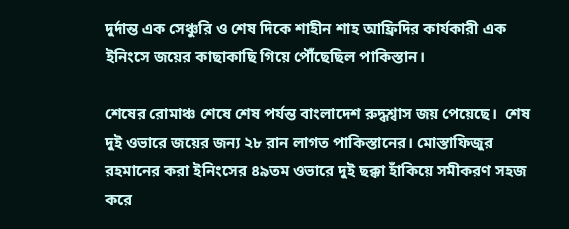দুর্দান্ত এক সেঞ্চুরি ও শেষ দিকে শাহীন শাহ আফ্রিদির কার্যকারী এক ইনিংসে জয়ের কাছাকাছি গিয়ে পৌঁছেছিল পাকিস্তান।

শেষের রোমাঞ্চ শেষে শেষ পর্যন্ত বাংলাদেশ রুদ্ধশ্বাস জয় পেয়েছে।  শেষ দুই ওভারে জয়ের জন্য ২৮ রান লাগত পাকিস্তানের। মোস্তাফিজুর রহমানের করা ইনিংসের ৪৯তম ওভারে দুই ছক্কা হাঁকিয়ে সমীকরণ সহজ করে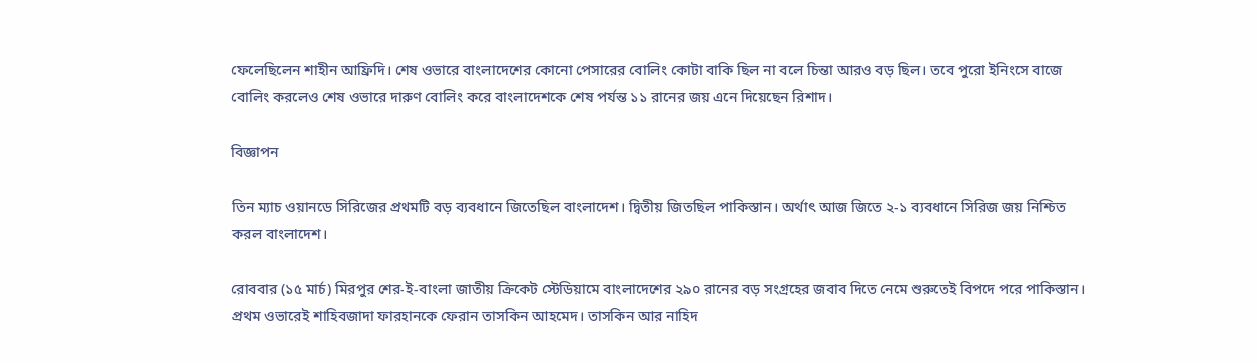ফেলেছিলেন শাহীন আফ্রিদি। শেষ ওভারে বাংলাদেশের কোনো পেসারের বোলিং কোটা বাকি ছিল না বলে চিন্তা আরও বড় ছিল। তবে পুরো ইনিংসে বাজে বোলিং করলেও শেষ ওভারে দারুণ বোলিং করে বাংলাদেশকে শেষ পর্যন্ত ১১ রানের জয় এনে দিয়েছেন রিশাদ।

বিজ্ঞাপন

তিন ম্যাচ ওয়ানডে সিরিজের প্রথমটি বড় ব্যবধানে জিতেছিল বাংলাদেশ। দ্বিতীয় জিতছিল পাকিস্তান। অর্থাৎ আজ জিতে ২-১ ব্যবধানে সিরিজ জয় নিশ্চিত করল বাংলাদেশ।

রোববার (১৫ মার্চ) মিরপুর শের-ই-বাংলা জাতীয় ক্রিকেট স্টেডিয়ামে বাংলাদেশের ২৯০ রানের বড় সংগ্রহের জবাব দিতে নেমে শুরুতেই বিপদে পরে পাকিস্তান। প্রথম ওভারেই শাহিবজাদা ফারহানকে ফেরান তাসকিন আহমেদ। তাসকিন আর নাহিদ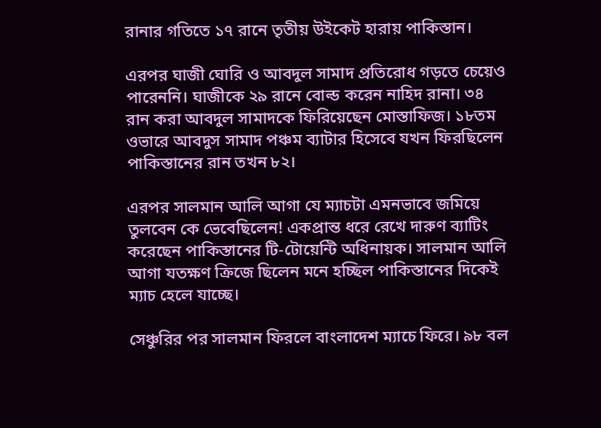রানার গতিতে ১৭ রানে তৃতীয় উইকেট হারায় পাকিস্তান।

এরপর ঘাজী ঘোরি ও আবদুল সামাদ প্রতিরোধ গড়তে চেয়েও পারেননি। ঘাজীকে ২৯ রানে বোল্ড করেন নাহিদ রানা। ৩৪ রান করা আবদুল সামাদকে ফিরিয়েছেন মোস্তাফিজ। ১৮তম ওভারে আবদুস সামাদ পঞ্চম ব্যাটার হিসেবে যখন ফিরছিলেন পাকিস্তানের রান তখন ৮২।

এরপর সালমান আলি আগা যে ম্যাচটা এমনভাবে জমিয়ে তুলবেন কে ভেবেছিলেন! একপ্রান্ত ধরে রেখে দারুণ ব্যাটিং করেছেন পাকিস্তানের টি-টোয়েন্টি অধিনায়ক। সালমান আলি আগা যতক্ষণ ক্রিজে ছিলেন মনে হচ্ছিল পাকিস্তানের দিকেই ম্যাচ হেলে যাচ্ছে।

সেঞ্চুরির পর সালমান ফিরলে বাংলাদেশ ম্যাচে ফিরে। ৯৮ বল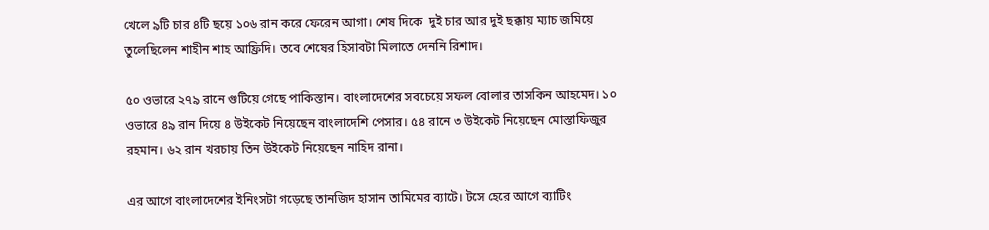খেলে ৯টি চার ৪টি ছয়ে ১০৬ রান করে ফেরেন আগা। শেষ দিকে  দুই চার আর দুই ছক্কায় ম্যাচ জমিয়ে তুলেছিলেন শাহীন শাহ আফ্রিদি। তবে শেষের হিসাবটা মিলাতে দেননি রিশাদ।

৫০ ওভারে ২৭৯ রানে গুটিয়ে গেছে পাকিস্তান। বাংলাদেশের সবচেয়ে সফল বোলার তাসকিন আহমেদ। ১০ ওভারে ৪৯ রান দিয়ে ৪ উইকেট নিয়েছেন বাংলাদেশি পেসার। ৫৪ রানে ৩ উইকেট নিয়েছেন মোস্তাফিজুর রহমান। ৬২ রান খরচায় তিন উইকেট নিয়েছেন নাহিদ রানা।

এর আগে বাংলাদেশের ইনিংসটা গড়েছে তানজিদ হাসান তামিমের ব্যাটে। টসে হেরে আগে ব্যাটিং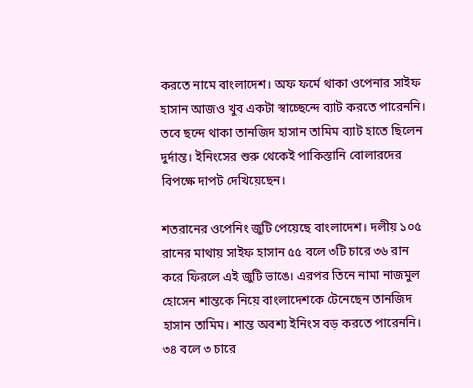করতে নামে বাংলাদেশ। অফ ফর্মে থাকা ওপেনার সাইফ হাসান আজও খুব একটা স্বাচ্ছেন্দে ব্যাট করতে পারেননি। তবে ছন্দে থাকা তানজিদ হাসান তামিম ব্যাট হাতে ছিলেন দুর্দান্ত। ইনিংসের শুরু থেকেই পাকিস্তানি বোলারদের বিপক্ষে দাপট দেখিয়েছেন।

শতরানের ওপেনিং জুটি পেয়েছে বাংলাদেশ। দলীয় ১০৫ রানের মাথায় সাইফ হাসান ৫৫ বলে ৩টি চারে ৩৬ রান করে ফিরলে এই জুটি ভাঙে। এরপর তিনে নামা নাজমুল হোসেন শান্তকে নিয়ে বাংলাদেশকে টেনেছেন তানজিদ হাসান তামিম। শান্ত অবশ্য ইনিংস বড় করতে পারেননি। ৩৪ বলে ৩ চারে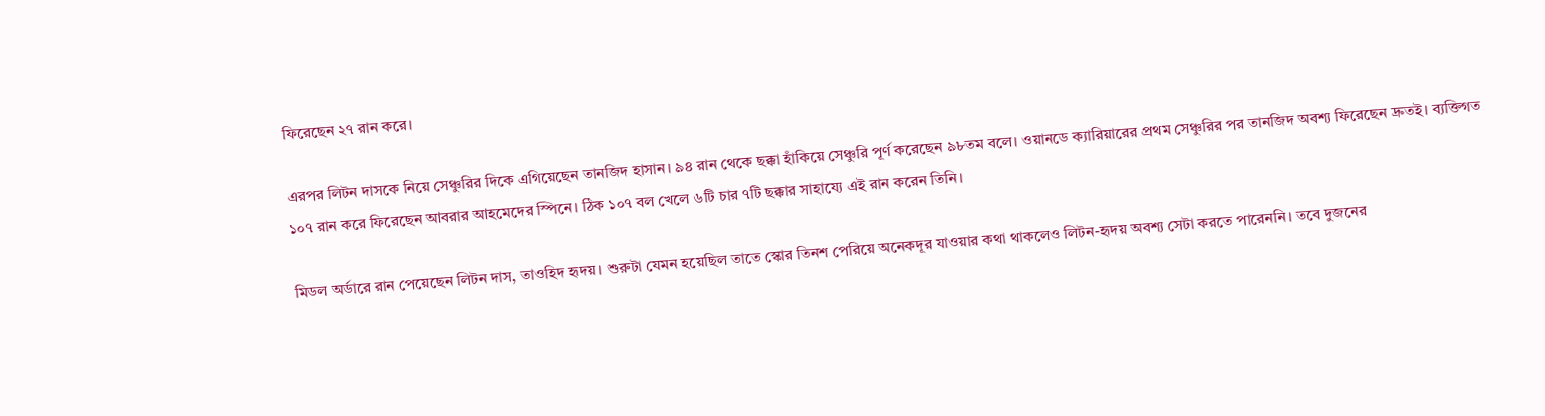ফিরেছেন ২৭ রান করে।

এরপর লিটন দাসকে নিয়ে সেঞ্চুরির দিকে এগিয়েছেন তানজিদ হাসান। ৯৪ রান থেকে ছক্কা হাঁকিয়ে সেঞ্চুরি পূর্ণ করেছেন ৯৮তম বলে। ওয়ানডে ক্যারিয়ারের প্রথম সেঞ্চুরির পর তানজিদ অবশ্য ফিরেছেন দ্রুতই। ব্যক্তিগত ১০৭ রান করে ফিরেছেন আবরার আহমেদের স্পিনে। ঠিক ১০৭ বল খেলে ৬টি চার ৭টি ছক্কার সাহায্যে এই রান করেন তিনি।

মিডল অর্ডারে রান পেয়েছেন লিটন দাস, তাওহিদ হৃদয়। শুরুটা যেমন হয়েছিল তাতে স্কোর তিনশ পেরিয়ে অনেকদূর যাওয়ার কথা থাকলেও লিটন-হৃদয় অবশ্য সেটা করতে পারেননি। তবে দুজনের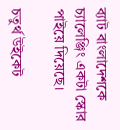ব্যাট বাংলাদেশকে চ্যালেঞ্জিং একটা স্কোর পাইয়ে দিয়েছে।

চতুর্থ উইকেট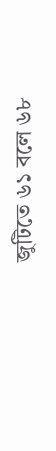জুটিতে ৬১ বলে ৬৮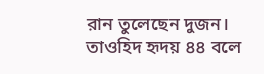রান তুলেছেন দুজন। তাওহিদ হৃদয় ৪৪ বলে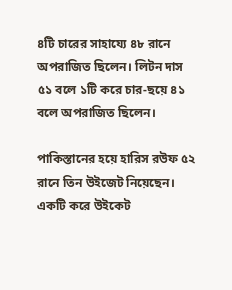৪টি চারের সাহায্যে ৪৮ রানে অপরাজিত ছিলেন। লিটন দাস ৫১ বলে ১টি করে চার-ছয়ে ৪১ বলে অপরাজিত ছিলেন।

পাকিস্তানের হয়ে হারিস রউফ ৫২ রানে তিন উইজেট নিয়েছেন। একটি করে উইকেট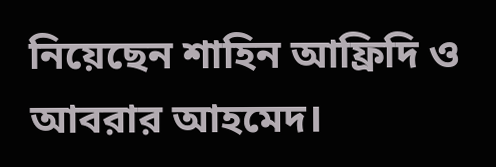নিয়েছেন শাহিন আফ্রিদি ও আবরার আহমেদ।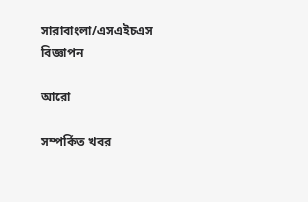সারাবাংলা/এসএইচএস
বিজ্ঞাপন

আরো

সম্পর্কিত খবর